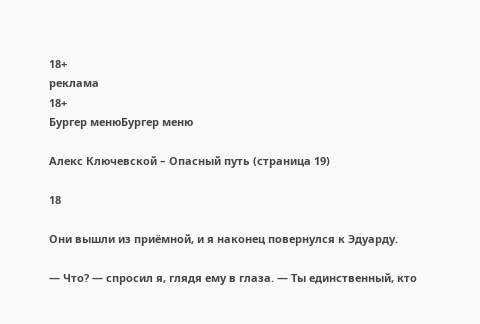18+
реклама
18+
Бургер менюБургер меню

Алекс Ключевской – Опасный путь (страница 19)

18

Они вышли из приёмной, и я наконец повернулся к Эдуарду.

— Что? — спросил я, глядя ему в глаза. — Ты единственный, кто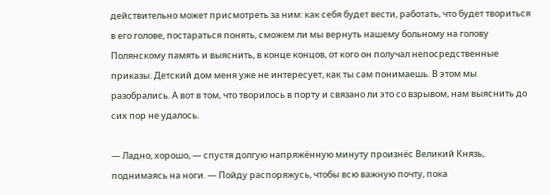действительно может присмотреть за ним: как себя будет вести, работать, что будет твориться в его голове, постараться понять, сможем ли мы вернуть нашему больному на голову Полянскому память и выяснить, в конце концов, от кого он получал непосредственные приказы. Детский дом меня уже не интересует, как ты сам понимаешь. В этом мы разобрались. А вот в том, что творилось в порту и связано ли это со взрывом, нам выяснить до сих пор не удалось.

— Ладно, хорошо, — спустя долгую напряжённую минуту произнёс Великий Князь, поднимаясь на ноги. — Пойду распоряжусь, чтобы всю важную почту, пока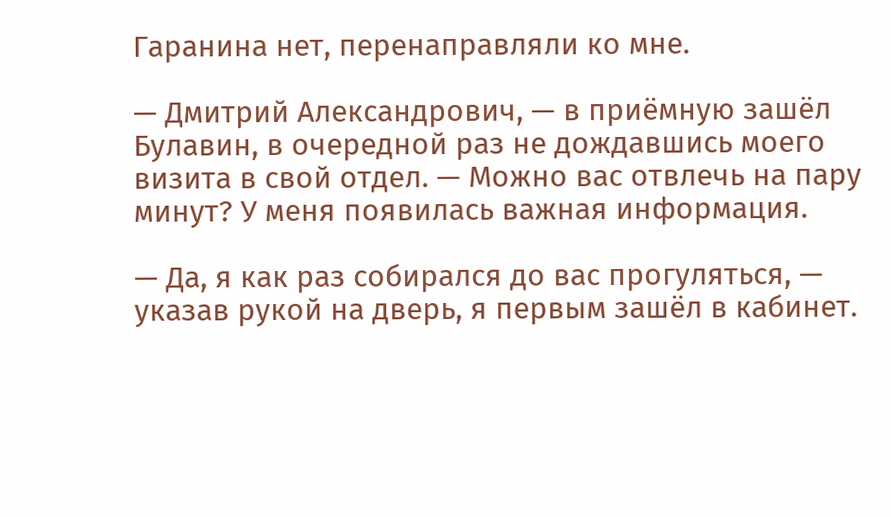Гаранина нет, перенаправляли ко мне.

— Дмитрий Александрович, — в приёмную зашёл Булавин, в очередной раз не дождавшись моего визита в свой отдел. — Можно вас отвлечь на пару минут? У меня появилась важная информация.

— Да, я как раз собирался до вас прогуляться, — указав рукой на дверь, я первым зашёл в кабинет.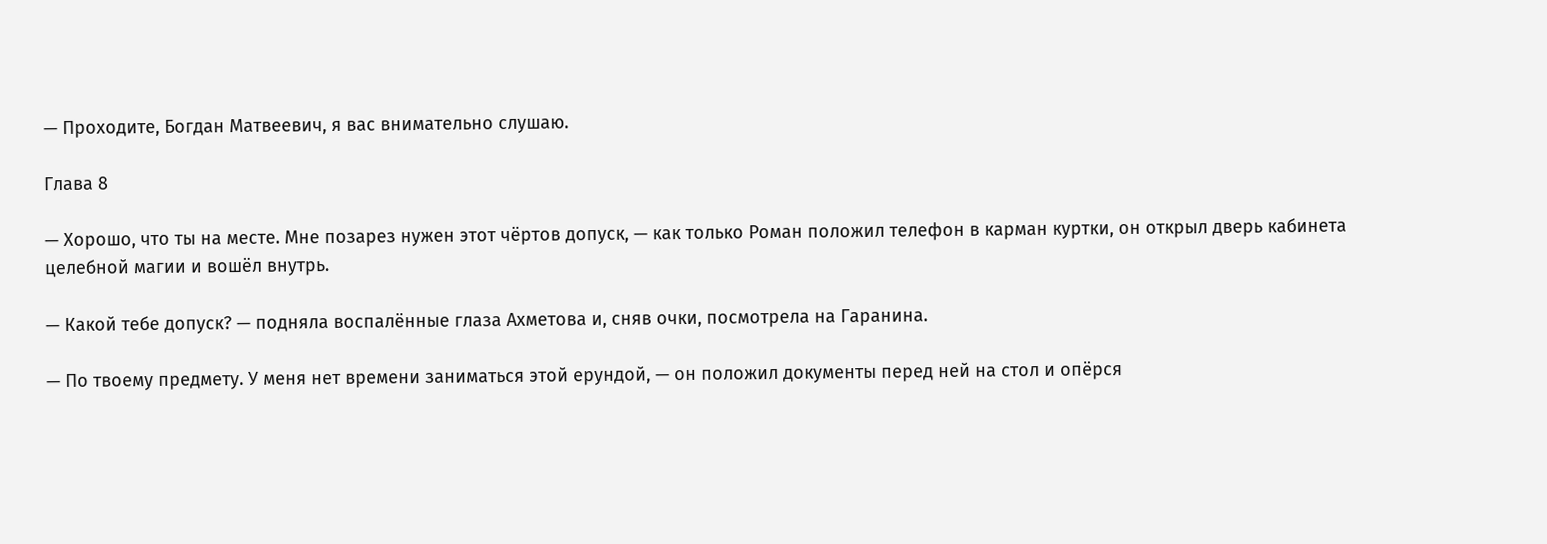— Проходите, Богдан Матвеевич, я вас внимательно слушаю.

Глава 8

— Хорошо, что ты на месте. Мне позарез нужен этот чёртов допуск, — как только Роман положил телефон в карман куртки, он открыл дверь кабинета целебной магии и вошёл внутрь.

— Какой тебе допуск? — подняла воспалённые глаза Ахметова и, сняв очки, посмотрела на Гаранина.

— По твоему предмету. У меня нет времени заниматься этой ерундой, — он положил документы перед ней на стол и опёрся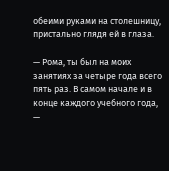обеими руками на столешницу, пристально глядя ей в глаза.

— Рома, ты был на моих занятиях за четыре года всего пять раз. В самом начале и в конце каждого учебного года, —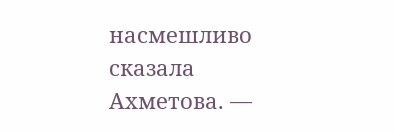насмешливо сказала Ахметова. —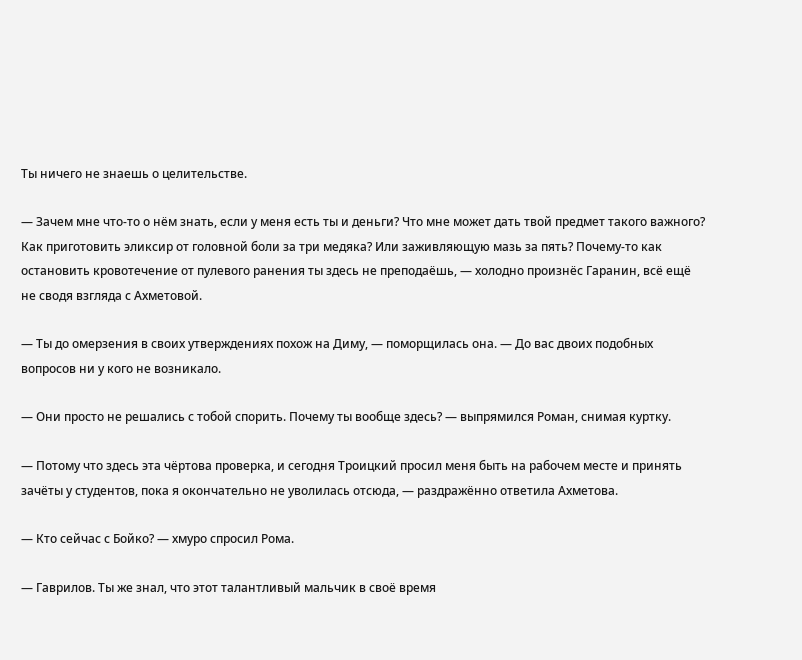Ты ничего не знаешь о целительстве.

— Зачем мне что-то о нём знать, если у меня есть ты и деньги? Что мне может дать твой предмет такого важного? Как приготовить эликсир от головной боли за три медяка? Или заживляющую мазь за пять? Почему-то как остановить кровотечение от пулевого ранения ты здесь не преподаёшь, — холодно произнёс Гаранин, всё ещё не сводя взгляда с Ахметовой.

— Ты до омерзения в своих утверждениях похож на Диму, — поморщилась она. — До вас двоих подобных вопросов ни у кого не возникало.

— Они просто не решались с тобой спорить. Почему ты вообще здесь? — выпрямился Роман, снимая куртку.

— Потому что здесь эта чёртова проверка, и сегодня Троицкий просил меня быть на рабочем месте и принять зачёты у студентов, пока я окончательно не уволилась отсюда, — раздражённо ответила Ахметова.

— Кто сейчас с Бойко? — хмуро спросил Рома.

— Гаврилов. Ты же знал, что этот талантливый мальчик в своё время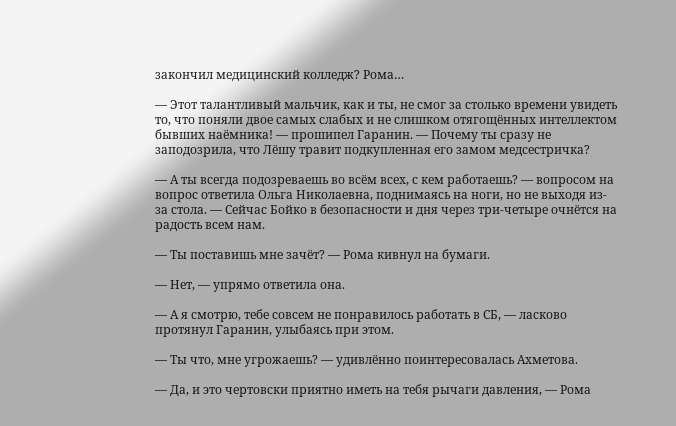закончил медицинский колледж? Рома…

— Этот талантливый мальчик, как и ты, не смог за столько времени увидеть то, что поняли двое самых слабых и не слишком отягощённых интеллектом бывших наёмника! — прошипел Гаранин. — Почему ты сразу не заподозрила, что Лёшу травит подкупленная его замом медсестричка?

— А ты всегда подозреваешь во всём всех, с кем работаешь? — вопросом на вопрос ответила Ольга Николаевна, поднимаясь на ноги, но не выходя из-за стола. — Сейчас Бойко в безопасности и дня через три-четыре очнётся на радость всем нам.

— Ты поставишь мне зачёт? — Рома кивнул на бумаги.

— Нет, — упрямо ответила она.

— А я смотрю, тебе совсем не понравилось работать в СБ, — ласково протянул Гаранин, улыбаясь при этом.

— Ты что, мне угрожаешь? — удивлённо поинтересовалась Ахметова.

— Да, и это чертовски приятно иметь на тебя рычаги давления, — Рома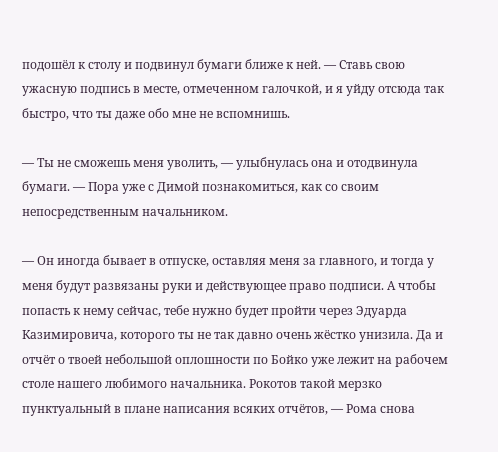подошёл к столу и подвинул бумаги ближе к ней. — Ставь свою ужасную подпись в месте, отмеченном галочкой, и я уйду отсюда так быстро, что ты даже обо мне не вспомнишь.

— Ты не сможешь меня уволить, — улыбнулась она и отодвинула бумаги. — Пора уже с Димой познакомиться, как со своим непосредственным начальником.

— Он иногда бывает в отпуске, оставляя меня за главного, и тогда у меня будут развязаны руки и действующее право подписи. А чтобы попасть к нему сейчас, тебе нужно будет пройти через Эдуарда Казимировича, которого ты не так давно очень жёстко унизила. Да и отчёт о твоей небольшой оплошности по Бойко уже лежит на рабочем столе нашего любимого начальника. Рокотов такой мерзко пунктуальный в плане написания всяких отчётов, — Рома снова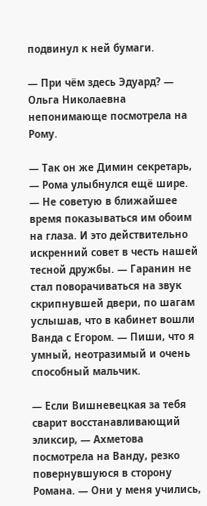подвинул к ней бумаги.

— При чём здесь Эдуард? — Ольга Николаевна непонимающе посмотрела на Рому.

— Так он же Димин секретарь, — Рома улыбнулся ещё шире. — Не советую в ближайшее время показываться им обоим на глаза. И это действительно искренний совет в честь нашей тесной дружбы. — Гаранин не стал поворачиваться на звук скрипнувшей двери, по шагам услышав, что в кабинет вошли Ванда с Егором. — Пиши, что я умный, неотразимый и очень способный мальчик.

— Если Вишневецкая за тебя сварит восстанавливающий эликсир, — Ахметова посмотрела на Ванду, резко повернувшуюся в сторону Романа. — Они у меня учились,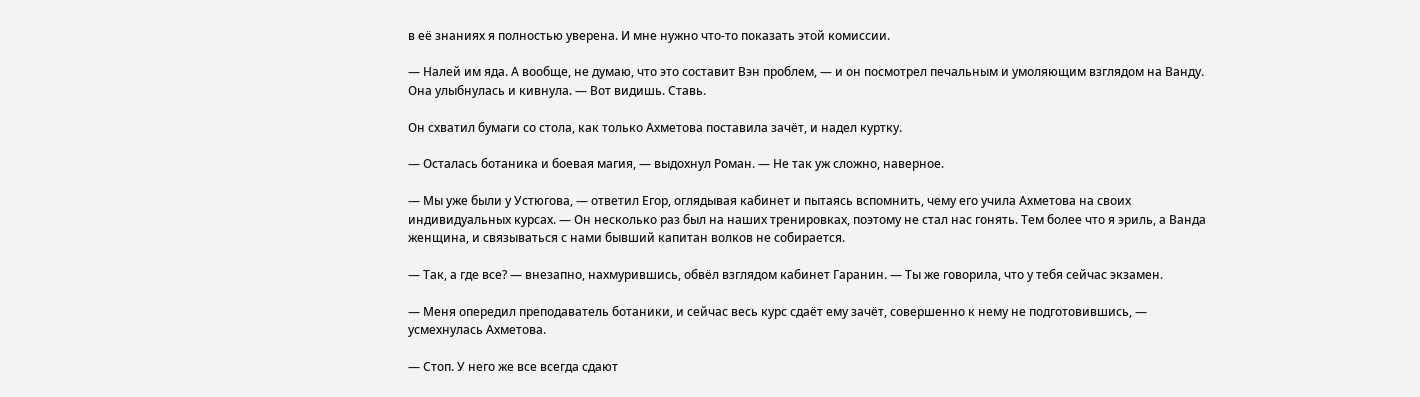в её знаниях я полностью уверена. И мне нужно что-то показать этой комиссии.

— Налей им яда. А вообще, не думаю, что это составит Вэн проблем, — и он посмотрел печальным и умоляющим взглядом на Ванду. Она улыбнулась и кивнула. — Вот видишь. Ставь.

Он схватил бумаги со стола, как только Ахметова поставила зачёт, и надел куртку.

— Осталась ботаника и боевая магия, — выдохнул Роман. — Не так уж сложно, наверное.

— Мы уже были у Устюгова, — ответил Егор, оглядывая кабинет и пытаясь вспомнить, чему его учила Ахметова на своих индивидуальных курсах. — Он несколько раз был на наших тренировках, поэтому не стал нас гонять. Тем более что я эриль, а Ванда женщина, и связываться с нами бывший капитан волков не собирается.

— Так, а где все? — внезапно, нахмурившись, обвёл взглядом кабинет Гаранин. — Ты же говорила, что у тебя сейчас экзамен.

— Меня опередил преподаватель ботаники, и сейчас весь курс сдаёт ему зачёт, совершенно к нему не подготовившись, — усмехнулась Ахметова.

— Стоп. У него же все всегда сдают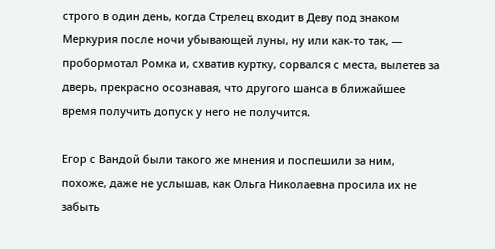строго в один день, когда Стрелец входит в Деву под знаком Меркурия после ночи убывающей луны, ну или как-то так, — пробормотал Ромка и, схватив куртку, сорвался с места, вылетев за дверь, прекрасно осознавая, что другого шанса в ближайшее время получить допуск у него не получится.

Егор с Вандой были такого же мнения и поспешили за ним, похоже, даже не услышав, как Ольга Николаевна просила их не забыть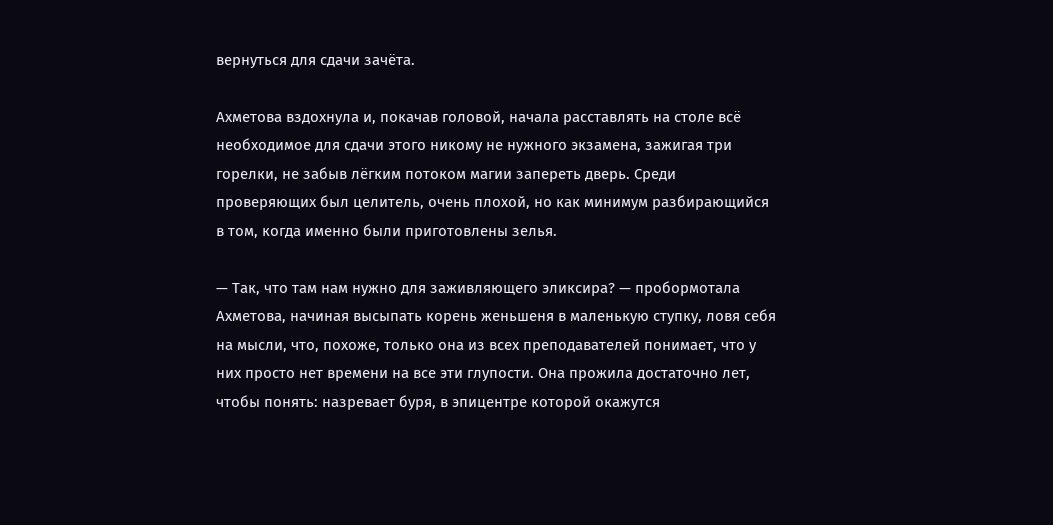вернуться для сдачи зачёта.

Ахметова вздохнула и, покачав головой, начала расставлять на столе всё необходимое для сдачи этого никому не нужного экзамена, зажигая три горелки, не забыв лёгким потоком магии запереть дверь. Среди проверяющих был целитель, очень плохой, но как минимум разбирающийся в том, когда именно были приготовлены зелья.

— Так, что там нам нужно для заживляющего эликсира? — пробормотала Ахметова, начиная высыпать корень женьшеня в маленькую ступку, ловя себя на мысли, что, похоже, только она из всех преподавателей понимает, что у них просто нет времени на все эти глупости. Она прожила достаточно лет, чтобы понять: назревает буря, в эпицентре которой окажутся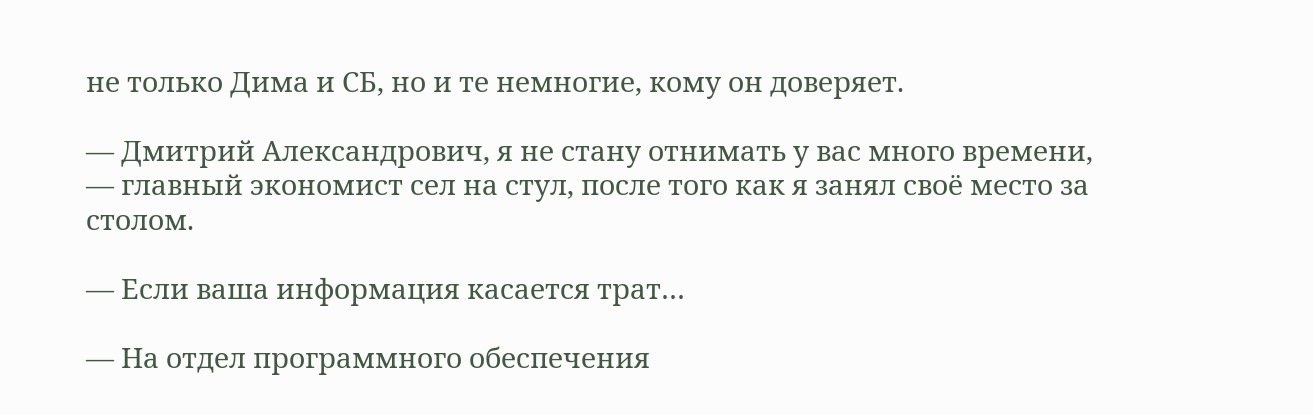не только Дима и СБ, но и те немногие, кому он доверяет.

— Дмитрий Александрович, я не стану отнимать у вас много времени, — главный экономист сел на стул, после того как я занял своё место за столом.

— Если ваша информация касается трат…

— На отдел программного обеспечения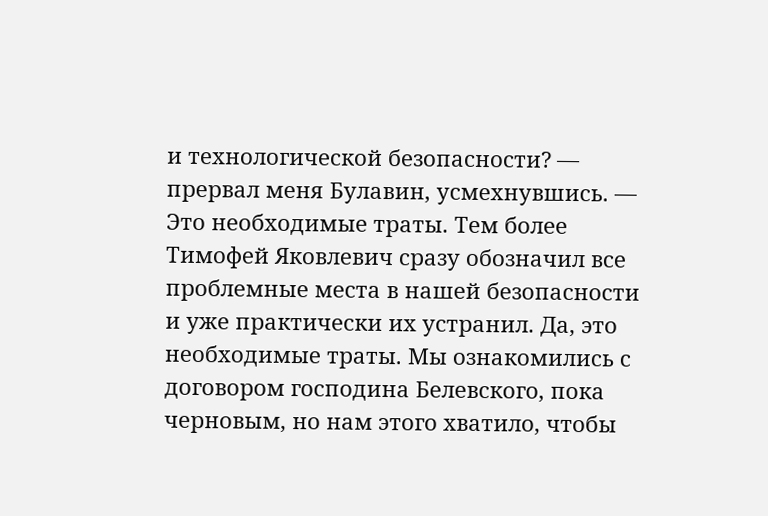и технологической безопасности? — прервал меня Булавин, усмехнувшись. — Это необходимые траты. Тем более Тимофей Яковлевич сразу обозначил все проблемные места в нашей безопасности и уже практически их устранил. Да, это необходимые траты. Мы ознакомились с договором господина Белевского, пока черновым, но нам этого хватило, чтобы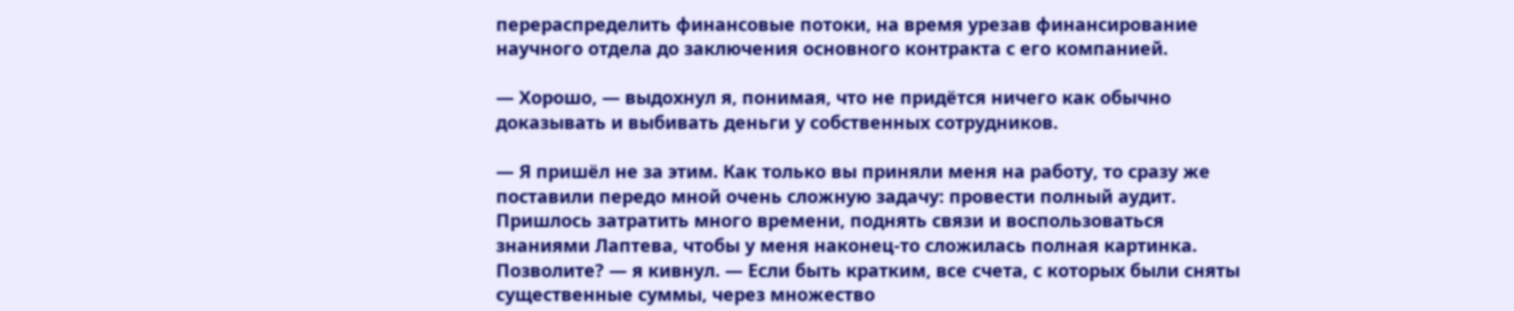перераспределить финансовые потоки, на время урезав финансирование научного отдела до заключения основного контракта с его компанией.

— Хорошо, — выдохнул я, понимая, что не придётся ничего как обычно доказывать и выбивать деньги у собственных сотрудников.

— Я пришёл не за этим. Как только вы приняли меня на работу, то сразу же поставили передо мной очень сложную задачу: провести полный аудит. Пришлось затратить много времени, поднять связи и воспользоваться знаниями Лаптева, чтобы у меня наконец-то сложилась полная картинка. Позволите? — я кивнул. — Если быть кратким, все счета, с которых были сняты существенные суммы, через множество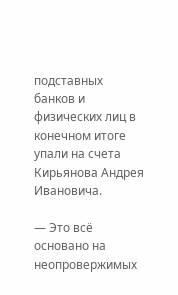подставных банков и физических лиц в конечном итоге упали на счета Кирьянова Андрея Ивановича.

— Это всё основано на неопровержимых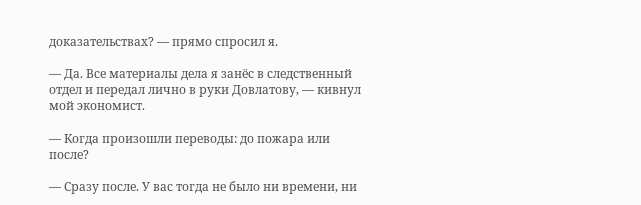доказательствах? — прямо спросил я.

— Да. Все материалы дела я занёс в следственный отдел и передал лично в руки Довлатову, — кивнул мой экономист.

— Когда произошли переводы: до пожара или после?

— Сразу после. У вас тогда не было ни времени, ни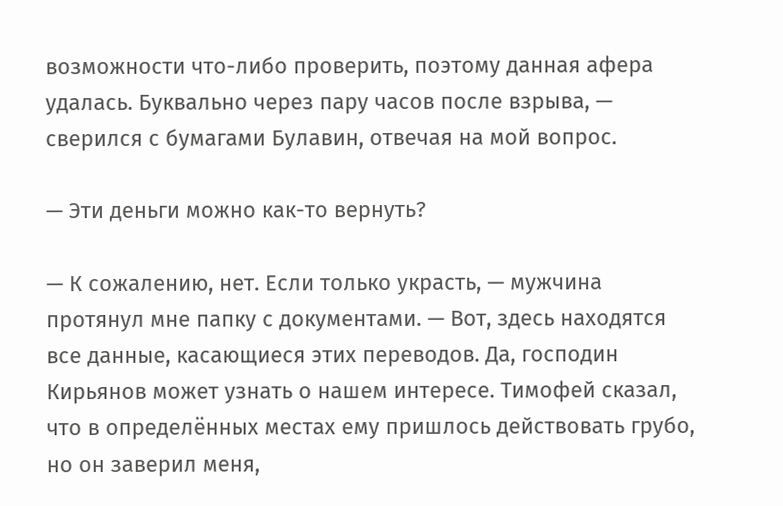возможности что-либо проверить, поэтому данная афера удалась. Буквально через пару часов после взрыва, — сверился с бумагами Булавин, отвечая на мой вопрос.

— Эти деньги можно как-то вернуть?

— К сожалению, нет. Если только украсть, — мужчина протянул мне папку с документами. — Вот, здесь находятся все данные, касающиеся этих переводов. Да, господин Кирьянов может узнать о нашем интересе. Тимофей сказал, что в определённых местах ему пришлось действовать грубо, но он заверил меня,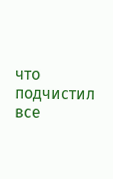что подчистил все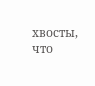хвосты, что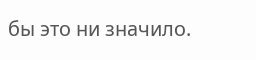бы это ни значило.